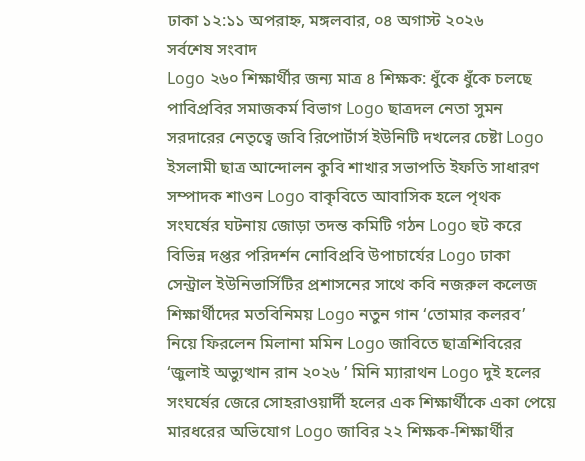ঢাকা ১২:১১ অপরাহ্ন, মঙ্গলবার, ০৪ অগাস্ট ২০২৬
সর্বশেষ সংবাদ
Logo ২৬০ শিক্ষার্থীর জন্য মাত্র ৪ শিক্ষক: ধুঁকে ধুঁকে চলছে পাবিপ্রবির সমাজকর্ম বিভাগ Logo ছাত্রদল নেতা সুমন সরদারের নেতৃত্বে জবি রিপোর্টার্স ইউনিটি দখলের চেষ্টা Logo ইসলামী ছাত্র আন্দোলন কুবি শাখার সভাপতি ইফতি সাধারণ সম্পাদক শাওন Logo বাকৃবিতে আবাসিক হলে পৃথক সংঘর্ষের ঘটনায় জোড়া তদন্ত কমিটি গঠন Logo হুট করে বিভিন্ন দপ্তর পরিদর্শন নোবিপ্রবি উপাচার্যের Logo ঢাকা সেন্ট্রাল ইউনিভার্সিটির প্রশাসনের সাথে কবি নজরুল কলেজ শিক্ষার্থীদের মতবিনিময় Logo নতুন গান ‘তোমার কলরব’ নিয়ে ফিরলেন মিলানা মমিন Logo জাবিতে ছাত্রশিবিরের ‘জুলাই অভ্যুত্থান রান ২০২৬ ’ মিনি ম্যারাথন Logo দুই হলের সংঘর্ষের জেরে সোহরাওয়ার্দী হলের এক শিক্ষার্থীকে একা পেয়ে মারধরের অভিযোগ Logo জাবির ২২ শিক্ষক-শিক্ষার্থীর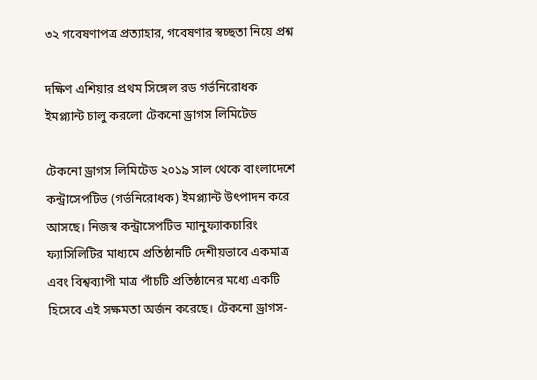৩২ গবেষণাপত্র প্রত্যাহার, গবেষণার স্বচ্ছতা নিয়ে প্রশ্ন

দক্ষিণ এশিয়ার প্রথম সিঙ্গেল রড গর্ভনিরোধক ইমপ্ল্যান্ট চালু করলো টেকনো ড্রাগস লিমিটেড

টেকনো ড্রাগস লিমিটেড ২০১৯ সাল থেকে বাংলাদেশে কন্ট্রাসেপটিভ (গর্ভনিরোধক) ইমপ্ল্যান্ট উৎপাদন করে আসছে। নিজস্ব কন্ট্রাসেপটিভ ম্যানুফ্যাকচারিং ফ্যাসিলিটির মাধ্যমে প্রতিষ্ঠানটি দেশীয়ভাবে একমাত্র এবং বিশ্বব্যাপী মাত্র পাঁচটি প্রতিষ্ঠানের মধ্যে একটি হিসেবে এই সক্ষমতা অর্জন করেছে। টেকনো ড্রাগস-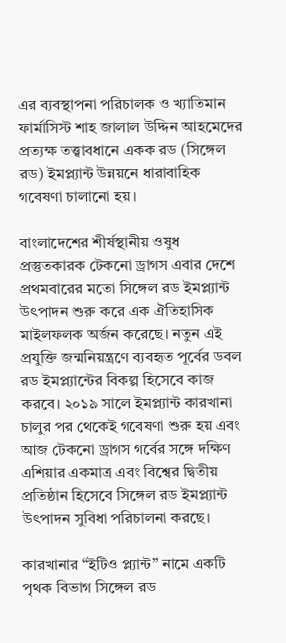এর ব্যবস্থাপনা পরিচালক ও খ্যাতিমান ফার্মাসিস্ট শাহ জালাল উদ্দিন আহমেদের প্রত্যক্ষ তত্ত্বাবধানে একক রড (সিঙ্গেল রড) ইমপ্ল্যান্ট উন্নয়নে ধারাবাহিক গবেষণা চালানো হয়।

বাংলাদেশের শীর্ষস্থানীয় ওষুধ প্রস্তুতকারক টেকনো ড্রাগস এবার দেশে প্রথমবারের মতো সিঙ্গেল রড ইমপ্ল্যান্ট উৎপাদন শুরু করে এক ঐতিহাসিক মাইলফলক অর্জন করেছে। নতুন এই প্রযুক্তি জন্মনিয়ন্ত্রণে ব্যবহৃত পূর্বের ডবল রড ইমপ্ল্যান্টের বিকল্প হিসেবে কাজ করবে। ২০১৯ সালে ইমপ্ল্যান্ট কারখানা চালুর পর থেকেই গবেষণা শুরু হয় এবং আজ টেকনো ড্রাগস গর্বের সঙ্গে দক্ষিণ এশিয়ার একমাত্র এবং বিশ্বের দ্বিতীয় প্রতিষ্ঠান হিসেবে সিঙ্গেল রড ইমপ্ল্যান্ট উৎপাদন সুবিধা পরিচালনা করছে।

কারখানার “ইটিও প্ল্যান্ট” নামে একটি পৃথক বিভাগ সিঙ্গেল রড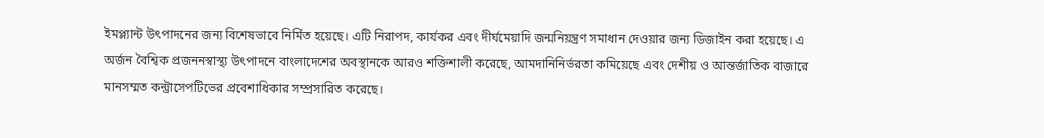ইমপ্ল্যান্ট উৎপাদনের জন্য বিশেষভাবে নির্মিত হয়েছে। এটি নিরাপদ, কার্যকর এবং দীর্ঘমেয়াদি জন্মনিয়ন্ত্রণ সমাধান দেওয়ার জন্য ডিজাইন করা হয়েছে। এ অর্জন বৈশ্বিক প্রজননস্বাস্থ্য উৎপাদনে বাংলাদেশের অবস্থানকে আরও শক্তিশালী করেছে, আমদানিনির্ভরতা কমিয়েছে এবং দেশীয় ও আন্তর্জাতিক বাজারে মানসম্মত কন্ট্রাসেপটিভের প্রবেশাধিকার সম্প্রসারিত করেছে।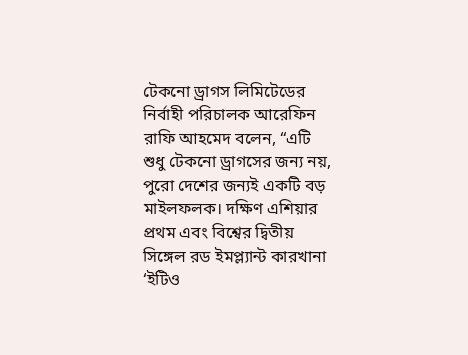টেকনো ড্রাগস লিমিটেডের নির্বাহী পরিচালক আরেফিন রাফি আহমেদ বলেন, “এটি শুধু টেকনো ড্রাগসের জন্য নয়, পুরো দেশের জন্যই একটি বড় মাইলফলক। দক্ষিণ এশিয়ার প্রথম এবং বিশ্বের দ্বিতীয় সিঙ্গেল রড ইমপ্ল্যান্ট কারখানা ‘ইটিও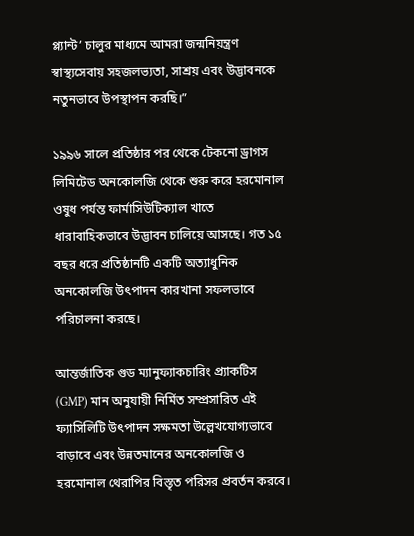প্ল্যান্ট’ চালুর মাধ্যমে আমরা জন্মনিয়ন্ত্রণ স্বাস্থ্যসেবায় সহজলভ্যতা, সাশ্রয় এবং উদ্ভাবনকে নতুনভাবে উপস্থাপন করছি।”

১৯৯৬ সালে প্রতিষ্ঠার পর থেকে টেকনো ড্রাগস লিমিটেড অনকোলজি থেকে শুরু করে হরমোনাল ওষুধ পর্যন্ত ফার্মাসিউটিক্যাল খাতে ধারাবাহিকভাবে উদ্ভাবন চালিয়ে আসছে। গত ১৫ বছর ধরে প্রতিষ্ঠানটি একটি অত্যাধুনিক অনকোলজি উৎপাদন কারখানা সফলভাবে পরিচালনা করছে।

আন্তর্জাতিক গুড ম্যানুফ্যাকচারিং প্র্যাকটিস (GMP) মান অনুযায়ী নির্মিত সম্প্রসারিত এই ফ্যাসিলিটি উৎপাদন সক্ষমতা উল্লেখযোগ্যভাবে বাড়াবে এবং উন্নতমানের অনকোলজি ও হরমোনাল থেরাপির বিস্তৃত পরিসর প্রবর্তন করবে।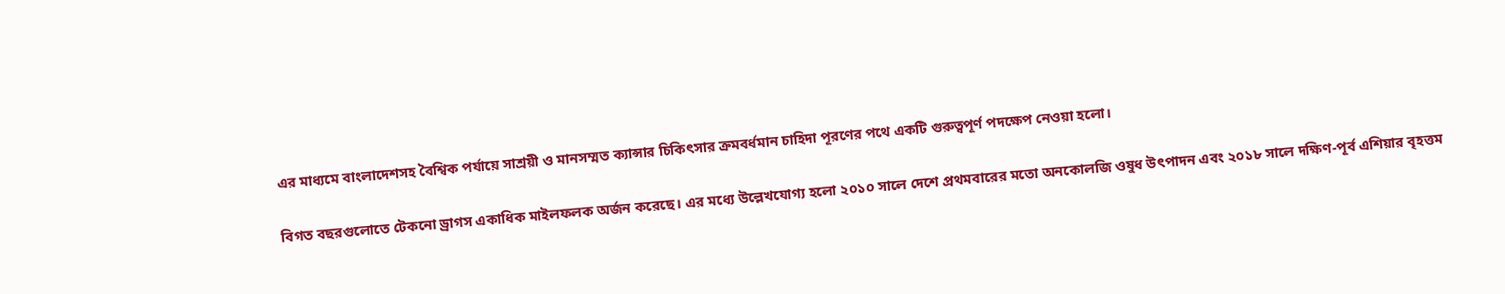এর মাধ্যমে বাংলাদেশসহ বৈশ্বিক পর্যায়ে সাশ্রয়ী ও মানসম্মত ক্যান্সার চিকিৎসার ক্রমবর্ধমান চাহিদা পূরণের পথে একটি গুরুত্বপূর্ণ পদক্ষেপ নেওয়া হলো।

বিগত বছরগুলোতে টেকনো ড্রাগস একাধিক মাইলফলক অর্জন করেছে। এর মধ্যে উল্লেখযোগ্য হলো ২০১০ সালে দেশে প্রথমবারের মতো অনকোলজি ওষুধ উৎপাদন এবং ২০১৮ সালে দক্ষিণ-পূর্ব এশিয়ার বৃহত্তম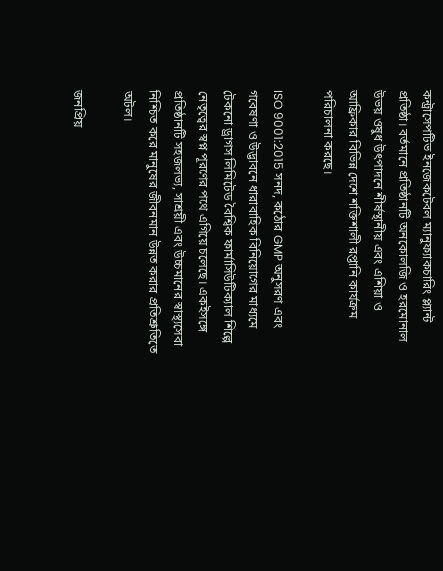কন্ট্রাসেপটিভ ইনজেকটেবল ম্যানুফ্যাকচারিং প্ল্যান্ট প্রতিষ্ঠা। বর্তমানে প্রতিষ্ঠানটি অনকোলজি ও হরমোনাল উভয় ওষুধ উৎপাদনে শীর্ষস্থানীয় এবং এশিয়া ও আফ্রিকার বিভিন্ন দেশে শক্তিশালী রপ্তানি কার্যক্রম পরিচালনা করছে।

ISO 9001:2015 সনদ, কঠোর GMP অনুসরণ এবং গবেষণা ও উদ্ভাবনে ধারাবাহিক বিনিয়োগের মাধ্যমে টেকনো ড্রাগস লিমিটেড বৈশ্বিক ফার্মাসিউটিক্যাল শিল্পে নেতৃত্বের স্বপ্ন পূরণের পথে এগিয়ে চলেছে। একইসঙ্গে প্রতিষ্ঠানটি সহজলভ্য, সাশ্রয়ী এবং উচ্চমানের স্বাস্থ্যসেবা নিশ্চিত করে মানুষের জীবনমান উন্নত করার প্রতিশ্রুতিতে অটল।

জনপ্রিয়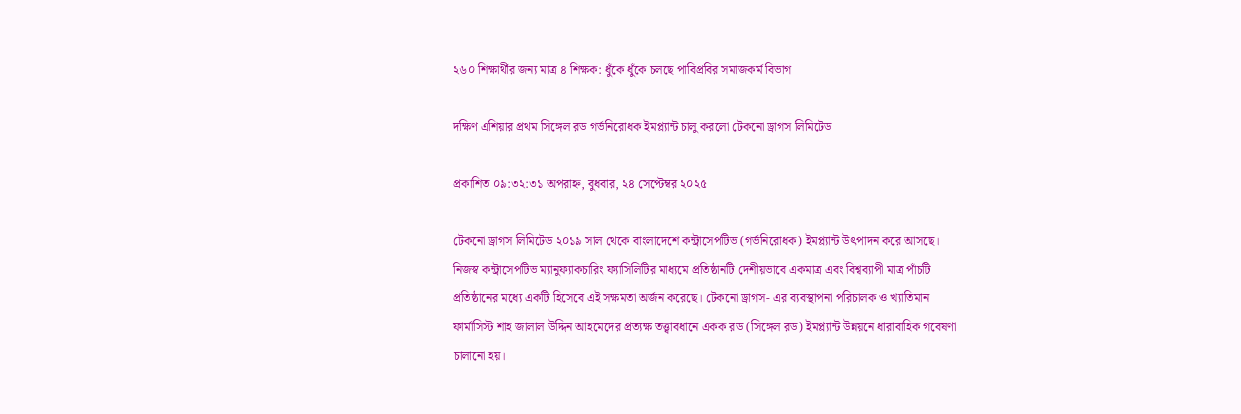২৬০ শিক্ষার্থীর জন্য মাত্র ৪ শিক্ষক: ধুঁকে ধুঁকে চলছে পাবিপ্রবির সমাজকর্ম বিভাগ

দক্ষিণ এশিয়ার প্রথম সিঙ্গেল রড গর্ভনিরোধক ইমপ্ল্যান্ট চালু করলো টেকনো ড্রাগস লিমিটেড

প্রকাশিত ০৯:৩২:৩১ অপরাহ্ন, বুধবার, ২৪ সেপ্টেম্বর ২০২৫

টেকনো ড্রাগস লিমিটেড ২০১৯ সাল থেকে বাংলাদেশে কন্ট্রাসেপটিভ (গর্ভনিরোধক) ইমপ্ল্যান্ট উৎপাদন করে আসছে। নিজস্ব কন্ট্রাসেপটিভ ম্যানুফ্যাকচারিং ফ্যাসিলিটির মাধ্যমে প্রতিষ্ঠানটি দেশীয়ভাবে একমাত্র এবং বিশ্বব্যাপী মাত্র পাঁচটি প্রতিষ্ঠানের মধ্যে একটি হিসেবে এই সক্ষমতা অর্জন করেছে। টেকনো ড্রাগস- এর ব্যবস্থাপনা পরিচালক ও খ্যাতিমান ফার্মাসিস্ট শাহ জালাল উদ্দিন আহমেদের প্রত্যক্ষ তত্ত্বাবধানে একক রড (সিঙ্গেল রড) ইমপ্ল্যান্ট উন্নয়নে ধারাবাহিক গবেষণা চালানো হয়।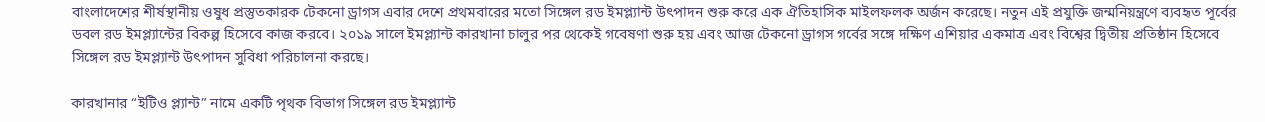বাংলাদেশের শীর্ষস্থানীয় ওষুধ প্রস্তুতকারক টেকনো ড্রাগস এবার দেশে প্রথমবারের মতো সিঙ্গেল রড ইমপ্ল্যান্ট উৎপাদন শুরু করে এক ঐতিহাসিক মাইলফলক অর্জন করেছে। নতুন এই প্রযুক্তি জন্মনিয়ন্ত্রণে ব্যবহৃত পূর্বের ডবল রড ইমপ্ল্যান্টের বিকল্প হিসেবে কাজ করবে। ২০১৯ সালে ইমপ্ল্যান্ট কারখানা চালুর পর থেকেই গবেষণা শুরু হয় এবং আজ টেকনো ড্রাগস গর্বের সঙ্গে দক্ষিণ এশিয়ার একমাত্র এবং বিশ্বের দ্বিতীয় প্রতিষ্ঠান হিসেবে সিঙ্গেল রড ইমপ্ল্যান্ট উৎপাদন সুবিধা পরিচালনা করছে।

কারখানার “ইটিও প্ল্যান্ট” নামে একটি পৃথক বিভাগ সিঙ্গেল রড ইমপ্ল্যান্ট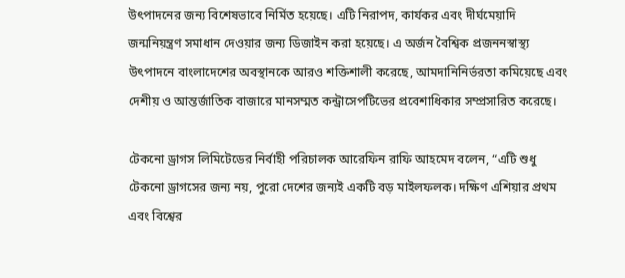উৎপাদনের জন্য বিশেষভাবে নির্মিত হয়েছে। এটি নিরাপদ, কার্যকর এবং দীর্ঘমেয়াদি জন্মনিয়ন্ত্রণ সমাধান দেওয়ার জন্য ডিজাইন করা হয়েছে। এ অর্জন বৈশ্বিক প্রজননস্বাস্থ্য উৎপাদনে বাংলাদেশের অবস্থানকে আরও শক্তিশালী করেছে, আমদানিনির্ভরতা কমিয়েছে এবং দেশীয় ও আন্তর্জাতিক বাজারে মানসম্মত কন্ট্রাসেপটিভের প্রবেশাধিকার সম্প্রসারিত করেছে।

টেকনো ড্রাগস লিমিটেডের নির্বাহী পরিচালক আরেফিন রাফি আহমেদ বলেন, “এটি শুধু টেকনো ড্রাগসের জন্য নয়, পুরো দেশের জন্যই একটি বড় মাইলফলক। দক্ষিণ এশিয়ার প্রথম এবং বিশ্বের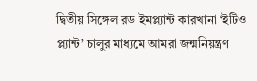দ্বিতীয় সিঙ্গেল রড ইমপ্ল্যান্ট কারখানা ‘ইটিও প্ল্যান্ট’ চালুর মাধ্যমে আমরা জন্মনিয়ন্ত্রণ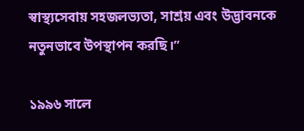স্বাস্থ্যসেবায় সহজলভ্যতা, সাশ্রয় এবং উদ্ভাবনকে নতুনভাবে উপস্থাপন করছি।”

১৯৯৬ সালে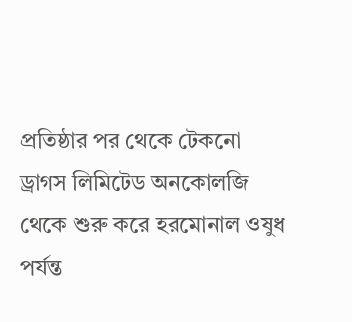প্রতিষ্ঠার পর থেকে টেকনো ড্রাগস লিমিটেড অনকোলজি থেকে শুরু করে হরমোনাল ওষুধ পর্যন্ত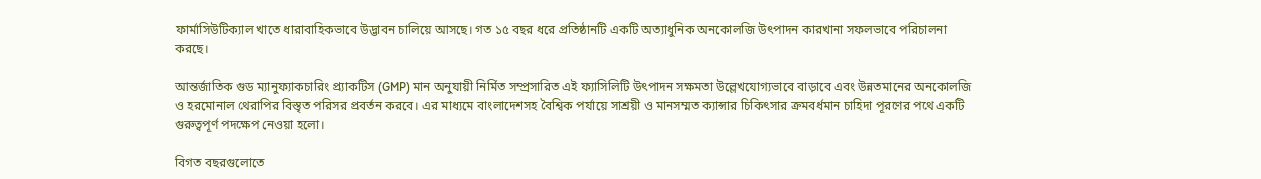ফার্মাসিউটিক্যাল খাতে ধারাবাহিকভাবে উদ্ভাবন চালিয়ে আসছে। গত ১৫ বছর ধরে প্রতিষ্ঠানটি একটি অত্যাধুনিক অনকোলজি উৎপাদন কারখানা সফলভাবে পরিচালনা করছে।

আন্তর্জাতিক গুড ম্যানুফ্যাকচারিং প্র্যাকটিস (GMP) মান অনুযায়ী নির্মিত সম্প্রসারিত এই ফ্যাসিলিটি উৎপাদন সক্ষমতা উল্লেখযোগ্যভাবে বাড়াবে এবং উন্নতমানের অনকোলজি ও হরমোনাল থেরাপির বিস্তৃত পরিসর প্রবর্তন করবে। এর মাধ্যমে বাংলাদেশসহ বৈশ্বিক পর্যায়ে সাশ্রয়ী ও মানসম্মত ক্যান্সার চিকিৎসার ক্রমবর্ধমান চাহিদা পূরণের পথে একটি গুরুত্বপূর্ণ পদক্ষেপ নেওয়া হলো।

বিগত বছরগুলোতে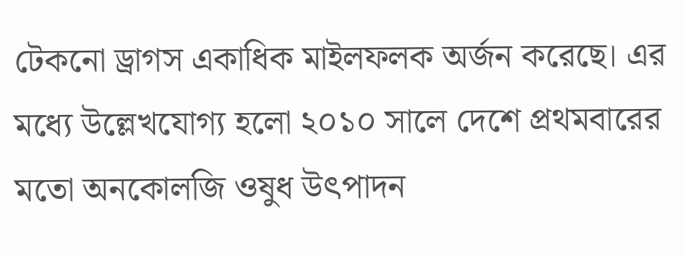টেকনো ড্রাগস একাধিক মাইলফলক অর্জন করেছে। এর মধ্যে উল্লেখযোগ্য হলো ২০১০ সালে দেশে প্রথমবারের মতো অনকোলজি ওষুধ উৎপাদন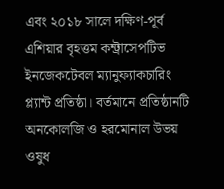এবং ২০১৮ সালে দক্ষিণ-পূর্ব এশিয়ার বৃহত্তম কন্ট্রাসেপটিভ ইনজেকটেবল ম্যানুফ্যাকচারিং প্ল্যান্ট প্রতিষ্ঠা। বর্তমানে প্রতিষ্ঠানটি অনকোলজি ও হরমোনাল উভয় ওষুধ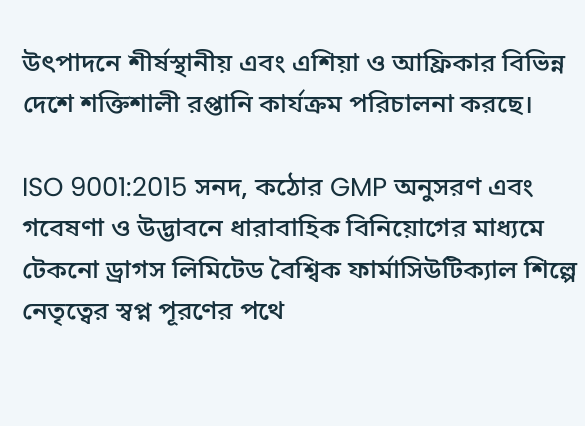উৎপাদনে শীর্ষস্থানীয় এবং এশিয়া ও আফ্রিকার বিভিন্ন দেশে শক্তিশালী রপ্তানি কার্যক্রম পরিচালনা করছে।

ISO 9001:2015 সনদ, কঠোর GMP অনুসরণ এবং গবেষণা ও উদ্ভাবনে ধারাবাহিক বিনিয়োগের মাধ্যমে টেকনো ড্রাগস লিমিটেড বৈশ্বিক ফার্মাসিউটিক্যাল শিল্পে নেতৃত্বের স্বপ্ন পূরণের পথে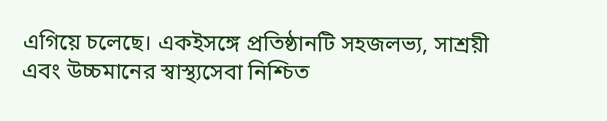এগিয়ে চলেছে। একইসঙ্গে প্রতিষ্ঠানটি সহজলভ্য, সাশ্রয়ী এবং উচ্চমানের স্বাস্থ্যসেবা নিশ্চিত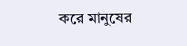করে মানুষের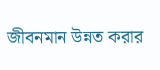জীবনমান উন্নত করার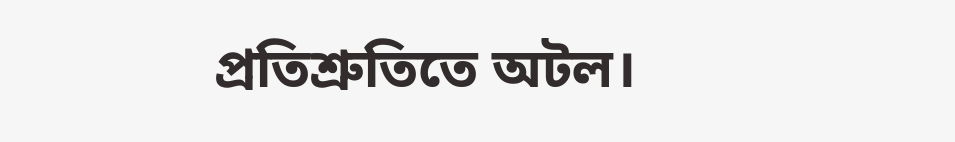প্রতিশ্রুতিতে অটল।